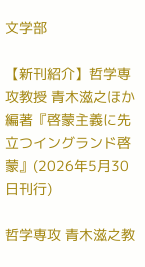文学部

【新刊紹介】哲学専攻教授 青木滋之ほか編著『啓蒙主義に先立つイングランド啓蒙』(2026年5月30日刊行)

哲学専攻 青木滋之教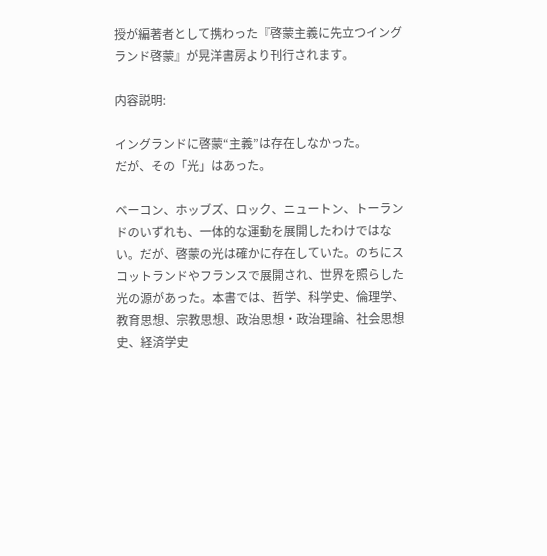授が編著者として携わった『啓蒙主義に先立つイングランド啓蒙』が晃洋書房より刊行されます。

内容説明:

イングランドに啓蒙“主義”は存在しなかった。
だが、その「光」はあった。

ベーコン、ホッブズ、ロック、ニュートン、トーランドのいずれも、一体的な運動を展開したわけではない。だが、啓蒙の光は確かに存在していた。のちにスコットランドやフランスで展開され、世界を照らした光の源があった。本書では、哲学、科学史、倫理学、教育思想、宗教思想、政治思想・政治理論、社会思想史、経済学史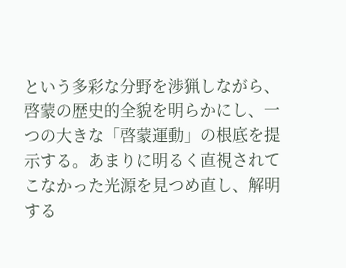という多彩な分野を渉猟しながら、啓蒙の歴史的全貌を明らかにし、一つの大きな「啓蒙運動」の根底を提示する。あまりに明るく直視されてこなかった光源を見つめ直し、解明する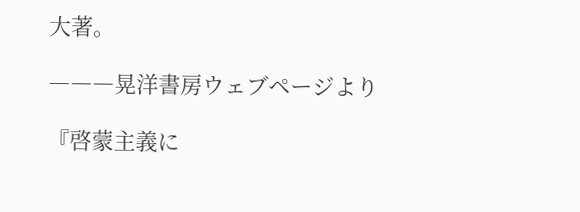大著。

―――晃洋書房ウェブページより

『啓蒙主義に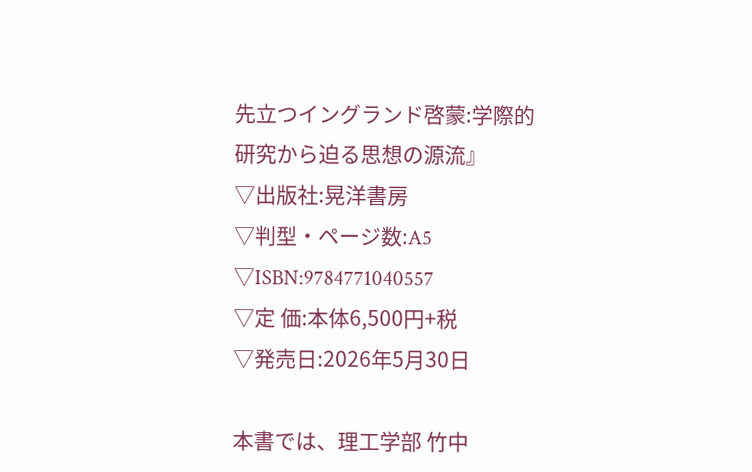先立つイングランド啓蒙:学際的研究から迫る思想の源流』
▽出版社:晃洋書房
▽判型・ページ数:A5
▽ISBN:9784771040557
▽定 価:本体6,500円+税
▽発売日:2026年5月30日

本書では、理工学部 竹中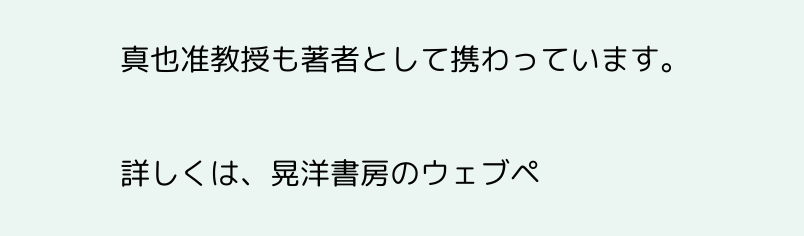真也准教授も著者として携わっています。

詳しくは、晃洋書房のウェブペ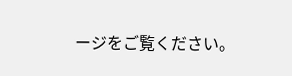ージをご覧ください。